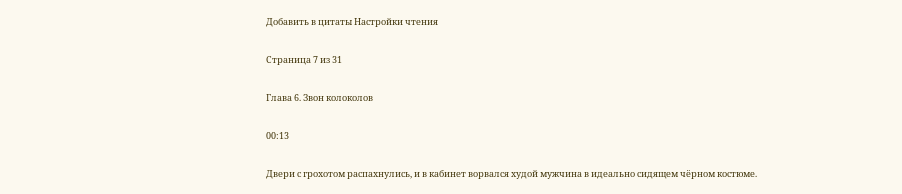Добавить в цитаты Настройки чтения

Страница 7 из 31

Глава 6. Звон колоколов

00:13

Двери с грохотом распахнулись, и в кабинет ворвался худой мужчина в идеально сидящем чёрном костюме.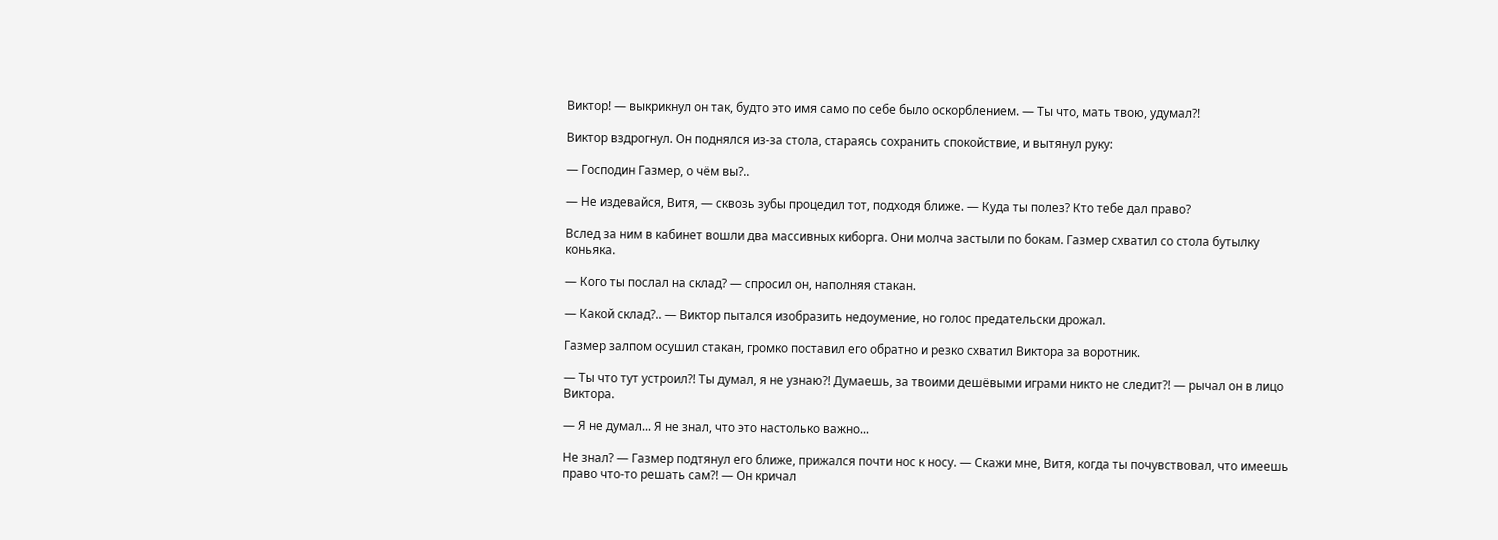Виктор! — выкрикнул он так, будто это имя само по себе было оскорблением. — Ты что, мать твою, удумал?!

Виктор вздрогнул. Он поднялся из-за стола, стараясь сохранить спокойствие, и вытянул руку:

— Господин Газмер, о чём вы?..

— Не издевайся, Витя, — сквозь зубы процедил тот, подходя ближе. — Куда ты полез? Кто тебе дал право?

Вслед за ним в кабинет вошли два массивных киборга. Они молча застыли по бокам. Газмер схватил со стола бутылку коньяка.

— Кого ты послал на склад? — спросил он, наполняя стакан.

— Какой склад?.. — Виктор пытался изобразить недоумение, но голос предательски дрожал.

Газмер залпом осушил стакан, громко поставил его обратно и резко схватил Виктора за воротник.

— Ты что тут устроил?! Ты думал, я не узнаю?! Думаешь, за твоими дешёвыми играми никто не следит?! — рычал он в лицо Виктора.

— Я не думал... Я не знал, что это настолько важно...

Не знал? — Газмер подтянул его ближе, прижался почти нос к носу. — Скажи мне, Витя, когда ты почувствовал, что имеешь право что-то решать сам?! — Он кричал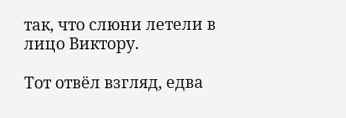так, что слюни летели в лицо Виктору.

Тот отвёл взгляд, едва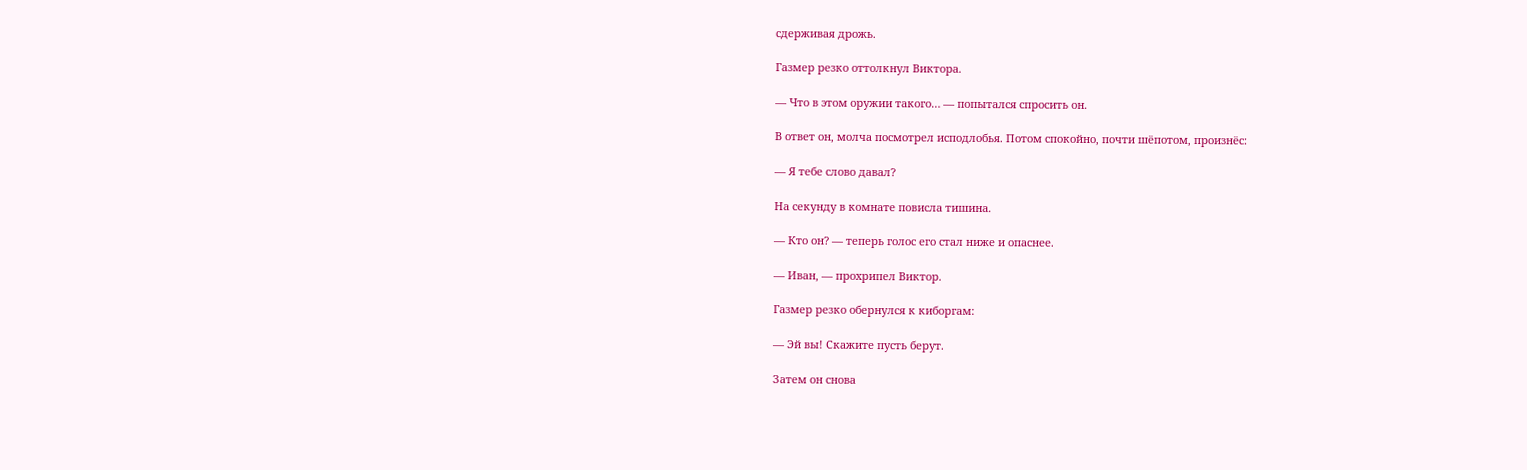сдерживая дрожь.

Газмер резко оттолкнул Виктора.

— Что в этом оружии такого… — попытался спросить он.

В ответ он, молча посмотрел исподлобья. Потом спокойно, почти шёпотом, произнёс:

— Я тебе слово давал?

На секунду в комнате повисла тишина.

— Кто он? — теперь голос его стал ниже и опаснее.

— Иван, — прохрипел Виктор.

Газмер резко обернулся к киборгам:

— Эй вы! Скажите пусть берут.

Затем он снова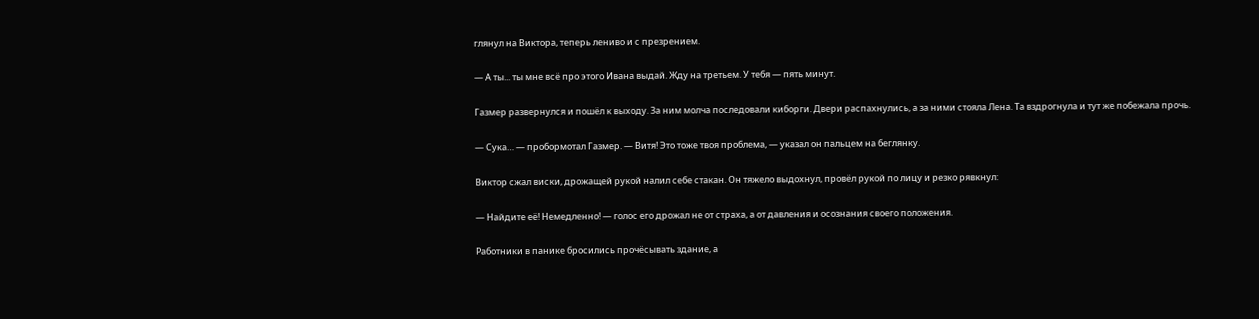глянул на Виктора, теперь лениво и с презрением.

— А ты... ты мне всё про этого Ивана выдай. Жду на третьем. У тебя — пять минут.

Газмер развернулся и пошёл к выходу. За ним молча последовали киборги. Двери распахнулись, а за ними стояла Лена. Та вздрогнула и тут же побежала прочь.

— Сука… — пробормотал Газмер. — Витя! Это тоже твоя проблема, — указал он пальцем на беглянку.

Виктор сжал виски, дрожащей рукой налил себе стакан. Он тяжело выдохнул, провёл рукой по лицу и резко рявкнул:

— Найдите её! Немедленно! — голос его дрожал не от страха, а от давления и осознания своего положения.

Работники в панике бросились прочёсывать здание, а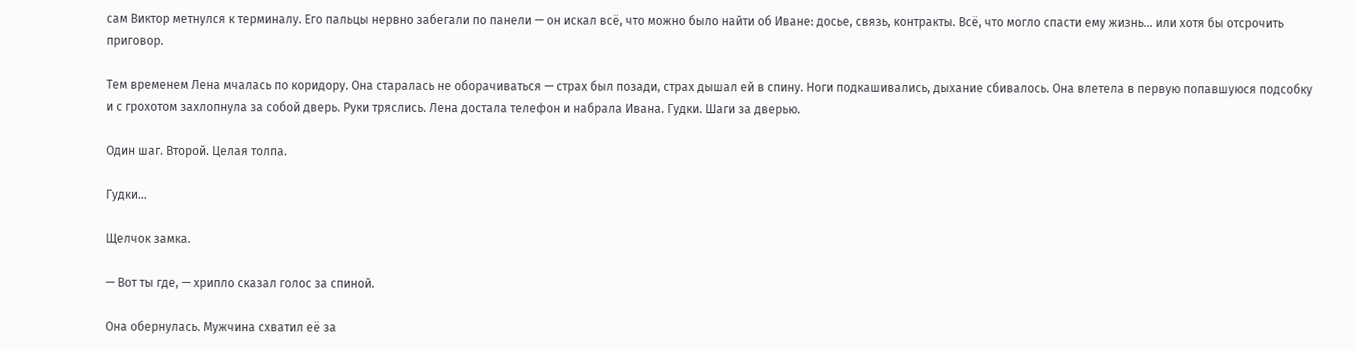сам Виктор метнулся к терминалу. Его пальцы нервно забегали по панели — он искал всё, что можно было найти об Иване: досье, связь, контракты. Всё, что могло спасти ему жизнь… или хотя бы отсрочить приговор.

Тем временем Лена мчалась по коридору. Она старалась не оборачиваться — страх был позади, страх дышал ей в спину. Ноги подкашивались, дыхание сбивалось. Она влетела в первую попавшуюся подсобку и с грохотом захлопнула за собой дверь. Руки тряслись. Лена достала телефон и набрала Ивана. Гудки. Шаги за дверью.

Один шаг. Второй. Целая толпа.

Гудки...

Щелчок замка.

— Вот ты где, — хрипло сказал голос за спиной.

Она обернулась. Мужчина схватил её за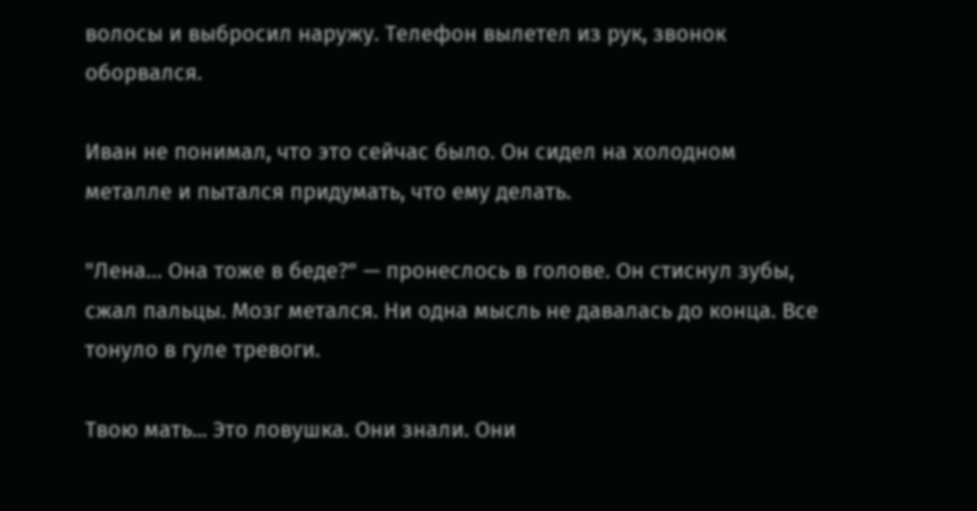волосы и выбросил наружу. Телефон вылетел из рук, звонок оборвался.

Иван не понимал, что это сейчас было. Он сидел на холодном металле и пытался придумать, что ему делать.

"Лена… Она тоже в беде?" — пронеслось в голове. Он стиснул зубы, сжал пальцы. Мозг метался. Ни одна мысль не давалась до конца. Все тонуло в гуле тревоги.

Твою мать... Это ловушка. Они знали. Они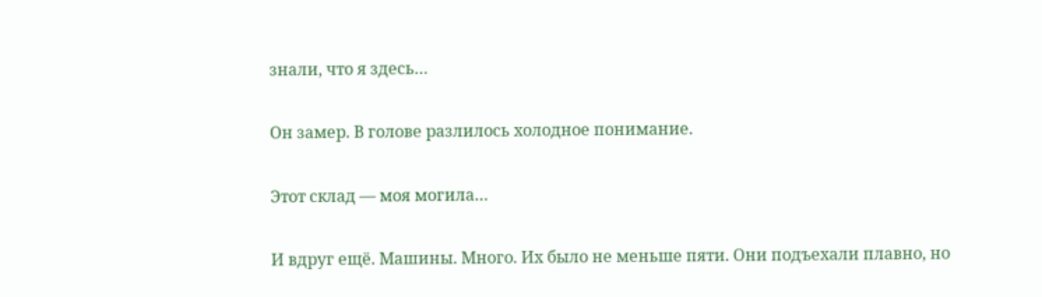знали, что я здесь…

Он замер. В голове разлилось холодное понимание.

Этот склад — моя могила…

И вдруг ещё. Машины. Много. Их было не меньше пяти. Они подъехали плавно, но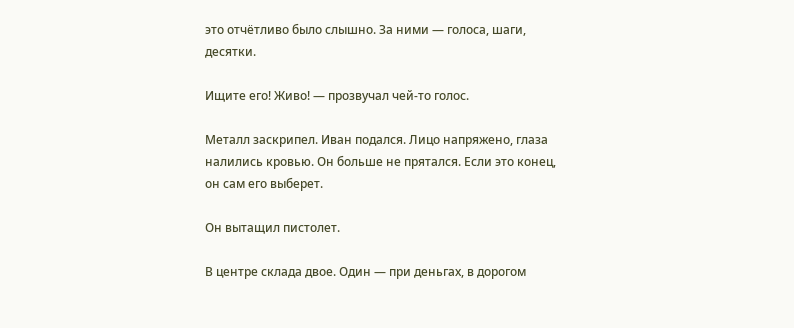это отчётливо было слышно. За ними — голоса, шаги, десятки.

Ищите его! Живо! — прозвучал чей-то голос.

Металл заскрипел. Иван подался. Лицо напряжено, глаза налились кровью. Он больше не прятался. Если это конец, он сам его выберет.

Он вытащил пистолет.

В центре склада двое. Один — при деньгах, в дорогом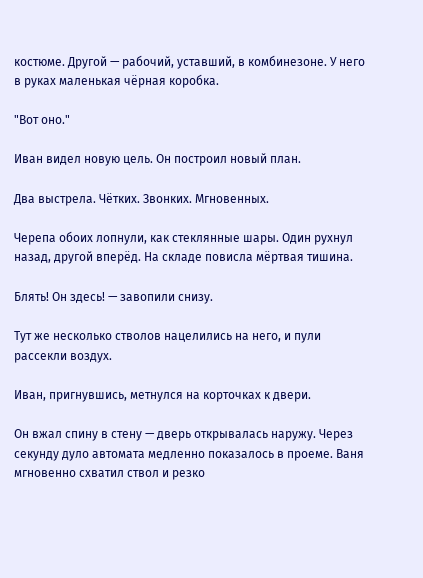костюме. Другой — рабочий, уставший, в комбинезоне. У него в руках маленькая чёрная коробка.

"Вот оно."

Иван видел новую цель. Он построил новый план.

Два выстрела. Чётких. Звонких. Мгновенных.

Черепа обоих лопнули, как стеклянные шары. Один рухнул назад, другой вперёд. На складе повисла мёртвая тишина.

Блять! Он здесь! — завопили снизу.

Тут же несколько стволов нацелились на него, и пули рассекли воздух.

Иван, пригнувшись, метнулся на корточках к двери.

Он вжал спину в стену — дверь открывалась наружу. Через секунду дуло автомата медленно показалось в проеме. Ваня мгновенно схватил ствол и резко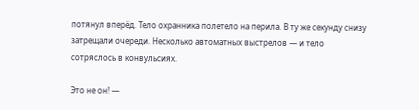потянул вперёд. Тело охранника полетело на перила. В ту же секунду снизу затрещали очереди. Несколько автоматных выстрелов — и тело сотряслось в конвульсиях.

Это не он! —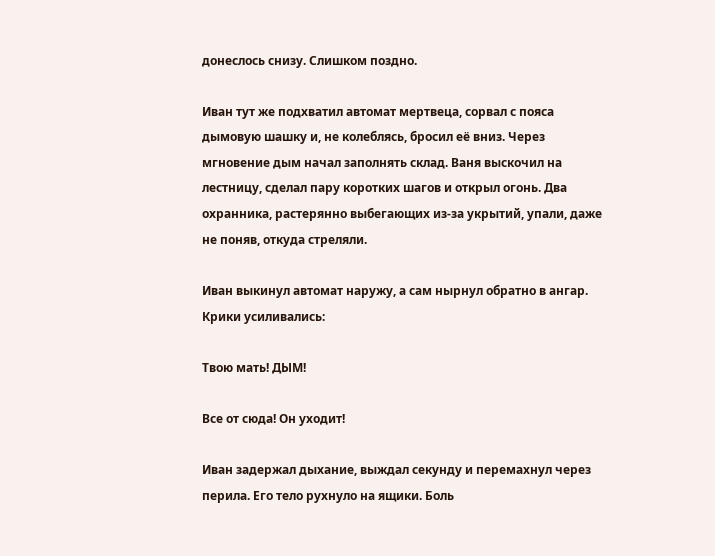донеслось снизу. Слишком поздно.

Иван тут же подхватил автомат мертвеца, сорвал с пояса дымовую шашку и, не колеблясь, бросил её вниз. Через мгновение дым начал заполнять склад. Ваня выскочил на лестницу, сделал пару коротких шагов и открыл огонь. Два охранника, растерянно выбегающих из-за укрытий, упали, даже не поняв, откуда стреляли.

Иван выкинул автомат наружу, а сам нырнул обратно в ангар. Крики усиливались:

Твою мать! ДЫМ!

Все от сюда! Он уходит!

Иван задержал дыхание, выждал секунду и перемахнул через перила. Его тело рухнуло на ящики. Боль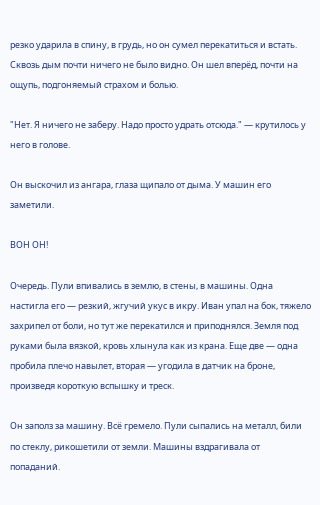резко ударила в спину, в грудь, но он сумел перекатиться и встать. Сквозь дым почти ничего не было видно. Он шел вперёд, почти на ощупь, подгоняемый страхом и болью.

"Нет. Я ничего не заберу. Надо просто удрать отсюда." — крутилось у него в голове.

Он выскочил из ангара, глаза щипало от дыма. У машин его заметили.

ВОН ОН!

Очередь. Пули впивались в землю, в стены, в машины. Одна настигла его — резкий, жгучий укус в икру. Иван упал на бок, тяжело захрипел от боли, но тут же перекатился и приподнялся. Земля под руками была вязкой, кровь хлынула как из крана. Еще две — одна пробила плечо навылет, вторая — угодила в датчик на броне, произведя короткую вспышку и треск.

Он заполз за машину. Всё гремело. Пули сыпались на металл, били по стеклу, рикошетили от земли. Машины вздрагивала от попаданий.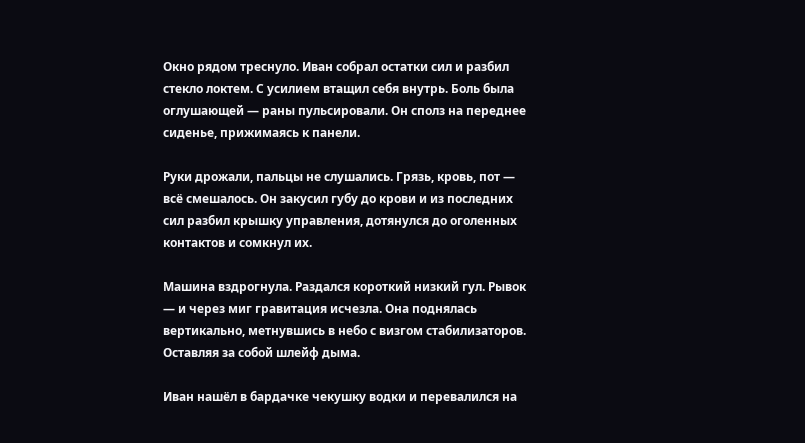Окно рядом треснуло. Иван собрал остатки сил и разбил стекло локтем. С усилием втащил себя внутрь. Боль была оглушающей — раны пульсировали. Он сполз на переднее сиденье, прижимаясь к панели.

Руки дрожали, пальцы не слушались. Грязь, кровь, пот — всё смешалось. Он закусил губу до крови и из последних сил разбил крышку управления, дотянулся до оголенных контактов и сомкнул их.

Машина вздрогнула. Раздался короткий низкий гул. Рывок — и через миг гравитация исчезла. Она поднялась вертикально, метнувшись в небо с визгом стабилизаторов. Оставляя за собой шлейф дыма.

Иван нашёл в бардачке чекушку водки и перевалился на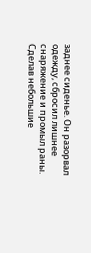заднее сиденье. Он разорвал одежду, сбросил лишнее снаряжение и промыл раны. Сделав небольшие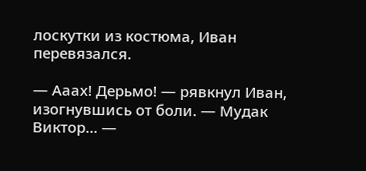лоскутки из костюма, Иван перевязался.

— Ааах! Дерьмо! — рявкнул Иван, изогнувшись от боли. — Мудак Виктор… —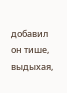добавил он тише, выдыхая,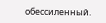обессиленный.